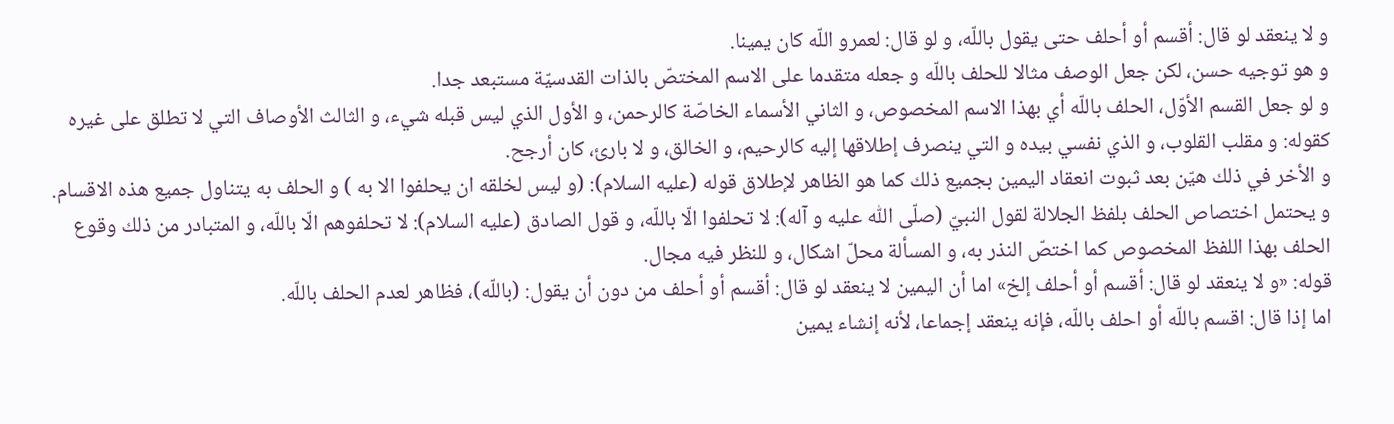و لا ينعقد لو قال: أقسم أو أحلف حتى يقول باللّه، و لو قال: لعمرو اللّه كان يمينا.
و هو توجيه حسن، لكن جعل الوصف مثالا للحلف باللّه و جعله متقدما على الاسم المختصّ بالذات القدسيّة مستبعد جدا.
و لو جعل القسم الأوّل، الحلف باللّه أي بهذا الاسم المخصوص، و الثاني الأسماء الخاصّة كالرحمن، و الأول الذي ليس قبله شيء، و الثالث الأوصاف التي لا تطلق على غيره كقوله: و مقلب القلوب، و الذي نفسي بيده و التي ينصرف إطلاقها إليه كالرحيم، و الخالق، و لا بارئ، كان أرجح.
و الأخر في ذلك هيّن بعد ثبوت انعقاد اليمين بجميع ذلك كما هو الظاهر لإطلاق قوله (عليه السلام): (و ليس لخلقه ان يحلفوا الا به ) و الحلف به يتناول جميع هذه الاقسام.
و يحتمل اختصاص الحلف بلفظ الجلالة لقول النبيّ (صلّى اللّٰه عليه و آله): لا تحلفوا الّا باللّه، و قول الصادق (عليه السلام): لا تحلفوهم الّا باللّه، و المتبادر من ذلك وقوع الحلف بهذا اللفظ المخصوص كما اختصّ النذر به، و المسألة محلّ اشكال، و للنظر فيه مجال.
قوله: «و لا ينعقد لو قال: أقسم أو أحلف إلخ» اما أن اليمين لا ينعقد لو قال: أقسم أو أحلف من دون أن يقول: (باللّه)، فظاهر لعدم الحلف باللّه.
اما إذا قال: اقسم باللّه أو احلف باللّه، فإنه ينعقد إجماعا، لأنه إنشاء يمين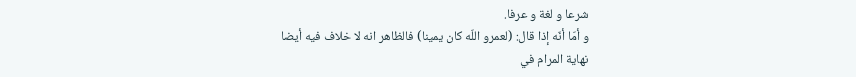شرعا و لغة و عرفا.
و أمّا أنّه إذا قال: (لعمرو اللّه كان يمينا) فالظاهر انه لا خلاف فيه أيضا
نهاية المرام في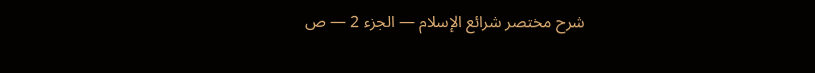شرح مختصر شرائع الإسلام — الجزء 2 — ص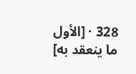328 · [الأول ما ينعقد به]